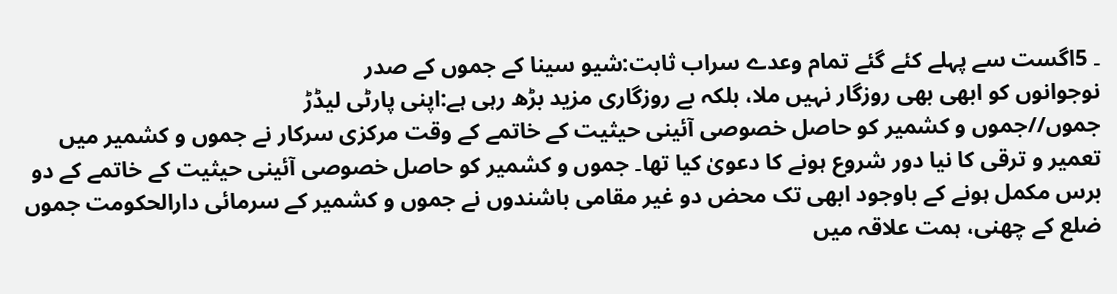۔ 5اگست سے پہلے کئے گئے تمام وعدے سراب ثابت:شیو سینا کے جموں کے صدر
نوجوانوں کو ابھی بھی روزگار نہیں ملا، بلکہ بے روزگاری مزید بڑھ رہی ہے:اپنی پارٹی لیڈڑ
جموں//جموں و کشمیر کو حاصل خصوصی آئینی حیثیت کے خاتمے کے وقت مرکزی سرکار نے جموں و کشمیر میں تعمیر و ترقی کا نیا دور شروع ہونے کا دعویٰ کیا تھا۔ جموں و کشمیر کو حاصل خصوصی آئینی حیثیت کے خاتمے کے دو برس مکمل ہونے کے باوجود ابھی تک محض دو غیر مقامی باشندوں نے جموں و کشمیر کے سرمائی دارالحکومت جموں ضلع کے چھنی، ہمت علاقہ میں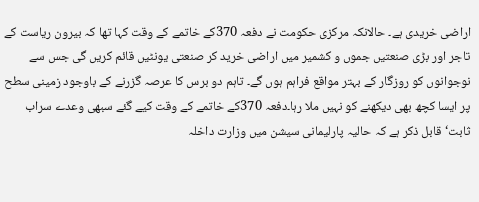اراضی خریدی ہے۔ حالانکہ مرکزی حکومت نے دفعہ 370کے خاتمے کے وقت کہا تھا کہ بیرون ریاست کے تاجر اور بڑی صنعتیں جموں و کشمیر میں اراضی خرید کر صنعتی یونٹیں قائم کریں گی جس سے نوجوانوں کو روزگار کے بہتر مواقع فراہم ہوں گے۔ تاہم دو برس کا عرصہ گزرنے کے باوجود زمینی سطح پر ایسا کچھ بھی دیکھنے کو نہیں ملا رہا۔دفعہ 370کے خاتمے کے وقت کیے گئے سبھی وعدے سراب ثابت‘قابل ذکر ہے کہ حالیہ پارلیمانی سیشن میں وزارت داخلہ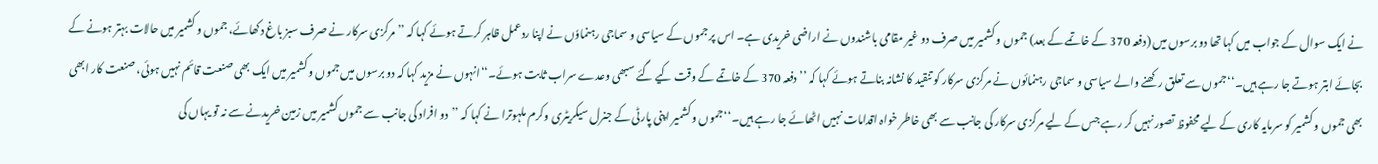نے ایک سوال کے جواب میں کہا تھا دو برسوں میں (دفعہ 370 کے خاتمے کے بعد) جموں و کشمیر میں صرف دو غیر مقامی باشندوں نے اراضی خریدی ہے۔ اس پر جموں کے سیاسی و سماجی رہنماوٗں نے اپنا ردعمل ظاہر کرتے ہوئے کہا کہ ’’مرکزی سرکار نے صرف سبز باغ دکھائے، جموں و کشمیر میں حالات بہتر ہونے کے بجائے ابتر ہوتے جا رہے ہیں۔‘‘جموں سے تعلق رکھنے والے سیاسی و سماجی رہنمائوں نے مرکزی سرکار کو تنقید کا نشانہ بناتے ہوئے کہا کہ ’’دفعہ 370 کے خاتمے کے وقت کیے گئے سبھی وعدے سراب ثابت ہوئے۔‘‘انہوں نے مزید کہا کہ دو برسوں میں جموں و کشمیر میں ایک بھی صنعت قائم نہیں ہوئی، صنعت کار ابھی بھی جموں و کشمیر کو سرمایہ کاری کے لیے محفوظ تصور نہیں کر رہے جس کے لیے مرکزی سرکار کی جانب سے بھی خاطر خواہ اقدامات نہیں اٹھائے جا رہے ہیں۔‘‘جموں و کشمیر اپنی پارٹی کے جنرل سیکریٹری وکرم ملہوترا نے کہا کہ ’’دو افراد کی جانب سے جموں کشمیر میں زمین خریدنے سے نہ تو یہاں کی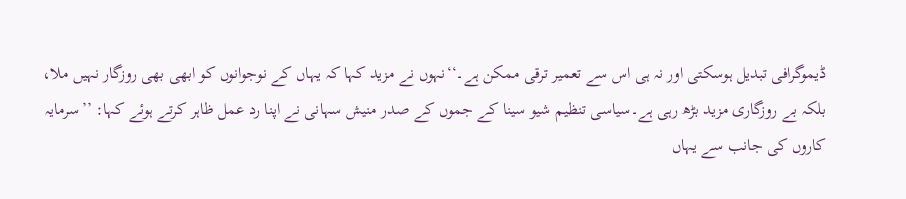ڈیموگرافی تبدیل ہوسکتی اور نہ ہی اس سے تعمیر ترقی ممکن ہے۔‘‘نہوں نے مزید کہا کہ یہاں کے نوجوانوں کو ابھی بھی روزگار نہیں ملا، بلکہ بے روزگاری مزید بڑھ رہی ہے۔سیاسی تنظیم شیو سینا کے جموں کے صدر منیش سہانی نے اپنا رد عمل ظاہر کرتے ہوئے کہا: ’’سرمایہ کاروں کی جانب سے یہاں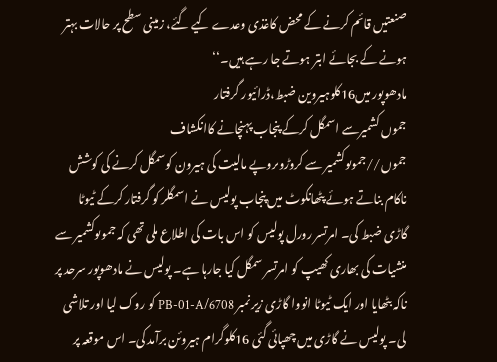صنعتیں قائم کرنے کے محض کاغذی وعدے کیے گئے، زمینی سطح پر حالات بہتر ہونے کے بجائے ابتر ہوتے جا رہے ہیں۔‘‘
مادھوپور میں16کلوہیروین ضبط،ڈرائیور گرفتار
جموں کشمیرسے اسمگل کرکے پنجاب پہنچانے کاانکشاف
جموں//جموںوکشمیر سے کروڑوںروپے مالیت کی ہیرون کوسمگل کرنے کی کوشش ناکام بناتے ہوئے پٹھانکوٹ میں پنجاب پولیس نے اسمگلر کو گرفتار کرکے ٹیوٹا گاڑی ضبط کی۔ امرتسر رورل پولیس کو اس بات کی اطلاع ملی تھی کہ جموںوکشمیر سے منشیات کی بھاری کھیپ کو امرتسر سمگل کیا جارہا ہے۔ پولیس نے مادھوپور سرحد پر ناکہ بٹھایا اور ایک ٹیوٹا انووا گاڑی زیر نمبر PB-01-A/6708 کو روک لیا اور تلاشی لی۔ پولیس نے گاڑی میں چھپائی گئی 16کلوگرام ہیروئن برآمد کی۔ اس موقعہ پر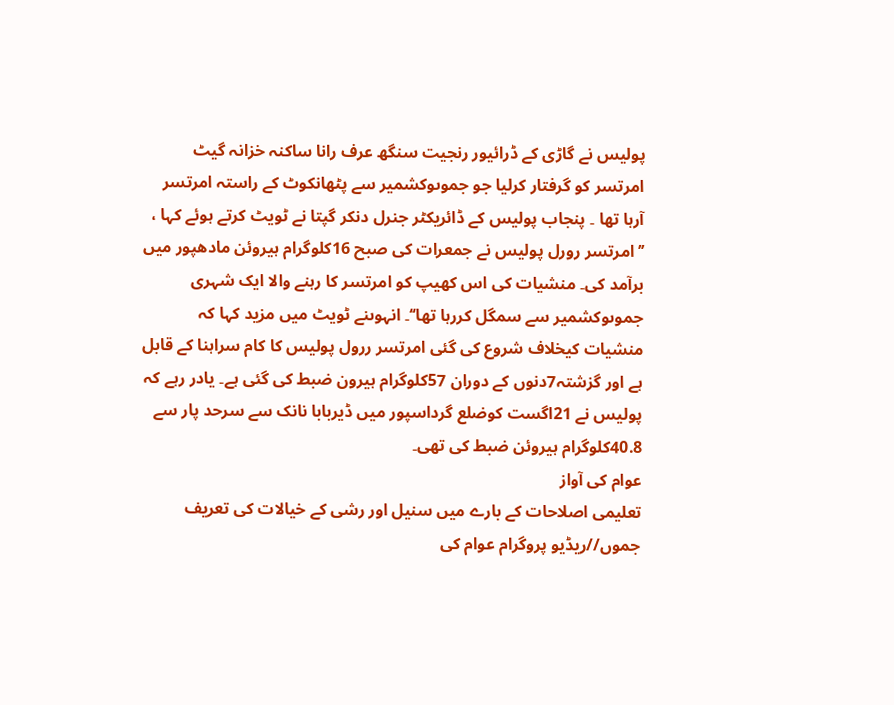پولیس نے گاڑی کے ڈرائیور رنجیت سنگھ عرف رانا ساکنہ خزانہ گیٹ امرتسر کو گرفتار کرلیا جو جموںوکشمیر سے پٹھانکوٹ کے راستہ امرتسر آرہا تھا ۔ پنجاب پولیس کے ڈائریکٹر جنرل دنکر گپتا نے ٹویٹ کرتے ہوئے کہا ، ’’امرتسر رورل پولیس نے جمعرات کی صبح 16کلوگرام ہیروئن مادھپور میں برآمد کی۔ منشیات کی اس کھیپ کو امرتسر کا رہنے والا ایک شہری جموںوکشمیر سے سمگل کررہا تھا‘‘۔ انہوںنے ٹویٹ میں مزید کہا کہ منشیات کیخلاف شروع کی گئی امرتسر ررول پولیس کا کام سراہنا کے قابل ہے اور گزشتہ7دنوں کے دوران 57کلوگرام ہیرون ضبط کی گئی ہے۔ یادر رہے کہ پولیس نے 21اگست کوضلع گرداسپور میں ڈیربابا نانک سے سرحد پار سے 40.8کلوگرام ہیروئن ضبط کی تھی۔
عوام کی آواز
تعلیمی اصلاحات کے بارے میں سنیل اور رشی کے خیالات کی تعریف
جموں//ریڈیو پروگرام عوام کی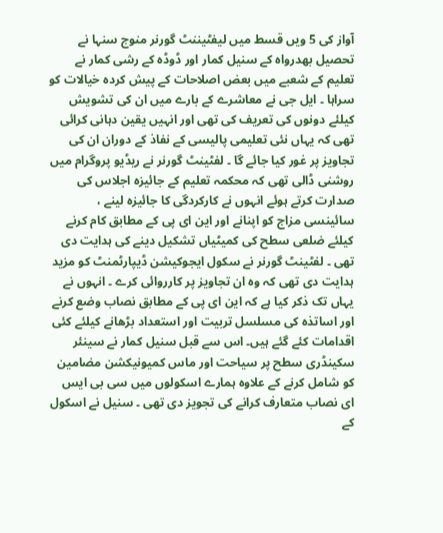آواز کی 5 ویں قسط میں لیفٹیننٹ گورنر منوج سنہا نے تحصیل بھدرواہ کے سنیل کمار اور ڈوڈہ کے رشی کمار نے تعلیم کے شعبے میں بعض اصلاحات کے پیش کردہ خیالات کو سراہا ۔ ایل جی نے معاشرے کے بارے میں ان کی تشویش کیلئے دونوں کی تعریف کی تھی اور انہیں یقین دہانی کرائی تھی کہ یہاں نئی تعلیمی پالیسی کے نفاذ کے دوران ان کی تجاویز پر غور کیا جائے گا ۔ لفٹینٹ گورنر نے ریڈیو پروگرام میں روشنی ڈالی تھی کہ محکمہ تعلیم کے جائیزہ اجلاس کی صدارت کرتے ہوئے انہوں نے کارکردگی کا جائیزہ لینے ، سائینسی مزاج کو اپنانے اور این ای پی کے مطابق کام کرنے کیلئے ضلعی سطح کی کمیٹیاں تشکیل دینے کی ہدایت دی تھی ۔ لفٹینٹ گورنر نے سکول ایجوکیشن ڈیپارٹمنٹ کو مزید ہدایت دی تھی کہ وہ ان تجاویز پر کارروائی کرے ۔ انہوں نے یہاں تک ذکر کیا ہے کہ این ای پی کے مطابق نصاب وضع کرنے اور اساتذہ کی مسلسل تربیت اور استعداد بڑھانے کیلئے کئی اقدامات کئے گئے ہیں۔ اس سے قبل سنیل کمار نے سینئر سکینڈری سطح پر سیاحت اور ماس کمیونیکشن مضامین کو شامل کرنے کے علاوہ ہمارے اسکولوں میں سی بی ایس ای نصاب متعارف کرانے کی تجویز دی تھی ۔ سنیل نے اسکول کے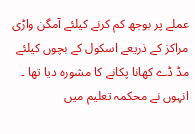عملے پر بوجھ کم کرنے کیلئے آمگن واڑی مراکز کے ذریعے اسکول کے بچوں کیلئے مڈ ڈے کھانا پکانے کا مشورہ دیا تھا ۔ انہوں نے محکمہ تعلیم میں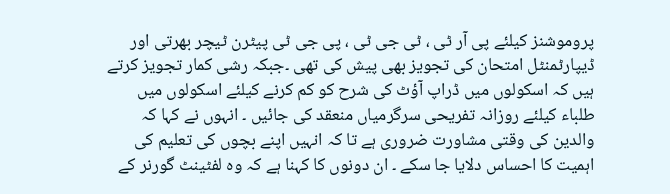پروموشنز کیلئے پی آر ٹی ، ٹی جی ٹی ، پی جی ٹی پیٹرن ٹیچر بھرتی اور ڈیپارٹمنٹل امتحان کی تجویز بھی پیش کی تھی ۔جبکہ رشی کمار تجویز کرتے ہیں کہ اسکولوں میں ڈراپ آؤٹ کی شرح کو کم کرنے کیلئے اسکولوں میں طلباء کیلئے روزانہ تفریحی سرگرمیاں منعقد کی جائیں ۔ انہوں نے کہا کہ والدین کی وقتی مشاورت ضروری ہے تا کہ انہیں اپنے بچوں کی تعلیم کی اہمیت کا احساس دلایا جا سکے ۔ ان دونوں کا کہنا ہے کہ وہ لفٹینٹ گورنر کے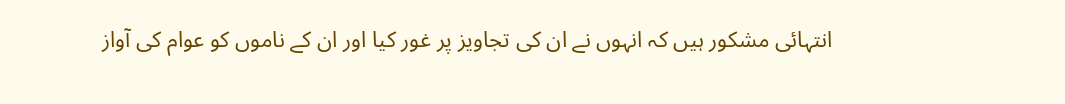انتہائی مشکور ہیں کہ انہوں نے ان کی تجاویز پر غور کیا اور ان کے ناموں کو عوام کی آواز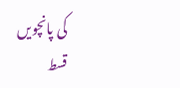کی پانچویں قسط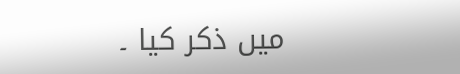میں ذکر کیا ۔